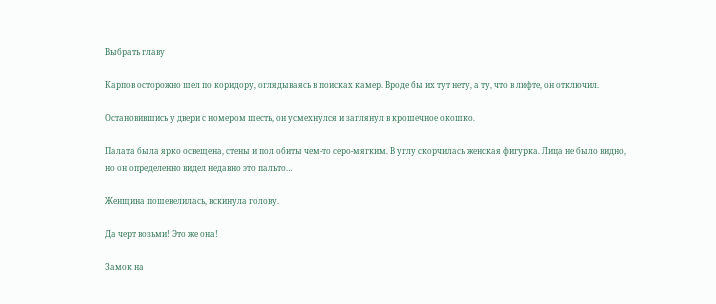Выбрать главу

Карпов осторожно шел по коридору, оглядываясь в поисках камер. Вроде бы их тут нету, а ту, что в лифте, он отключил.

Остановившись у двери с номером шесть, он усмехнулся и заглянул в крошечное окошко.

Палата была ярко освещена, стены и пол обиты чем-то серо-мягким. В углу скорчилась женская фигурка. Лица не было видно, но он определенно видел недавно это пальто…

Женщина пошевелилась, вскинула голову.

Да черт возьми! Это же она!

Замок на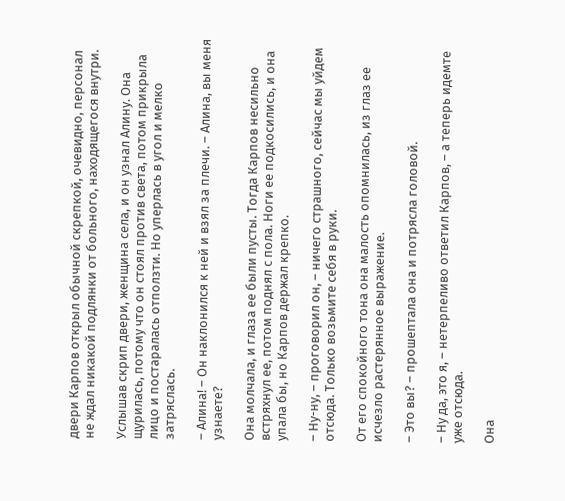двери Карпов открыл обычной скрепкой, очевидно, персонал не ждал никакой подлянки от больного, находящегося внутри.

Услышав скрип двери, женщина села, и он узнал Алину. Она щурилась, потому что он стоял против света, потом прикрыла лицо и постаралась отползти. Но уперлась в угол и мелко затряслась.

– Алина! – Он наклонился к ней и взял за плечи. – Алина, вы меня узнаете?

Она молчала, и глаза ее были пусты. Тогда Карпов несильно встряхнул ее, потом поднял с пола. Ноги ее подкосились, и она упала бы, но Карпов держал крепко.

– Ну-ну, – проговорил он, – ничего страшного, сейчас мы уйдем отсюда. Только возьмите себя в руки.

От его спокойного тона она малость опомнилась, из глаз ее исчезло растерянное выражение.

– Это вы? – прошептала она и потрясла головой.

– Ну да, это я, – нетерпеливо ответил Карпов, – а теперь идемте уже отсюда.

Она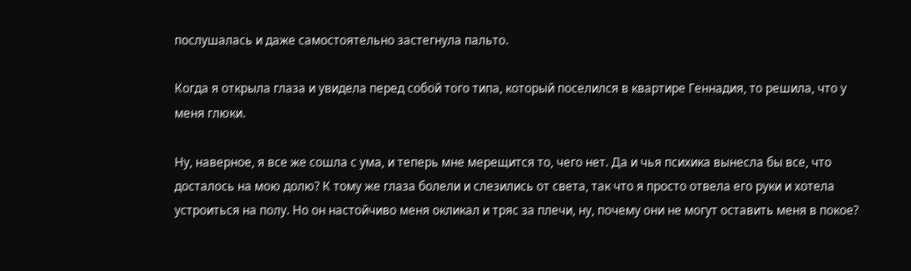послушалась и даже самостоятельно застегнула пальто.

Когда я открыла глаза и увидела перед собой того типа, который поселился в квартире Геннадия, то решила, что у меня глюки.

Ну, наверное, я все же сошла с ума, и теперь мне мерещится то, чего нет. Да и чья психика вынесла бы все, что досталось на мою долю? К тому же глаза болели и слезились от света, так что я просто отвела его руки и хотела устроиться на полу. Но он настойчиво меня окликал и тряс за плечи, ну, почему они не могут оставить меня в покое?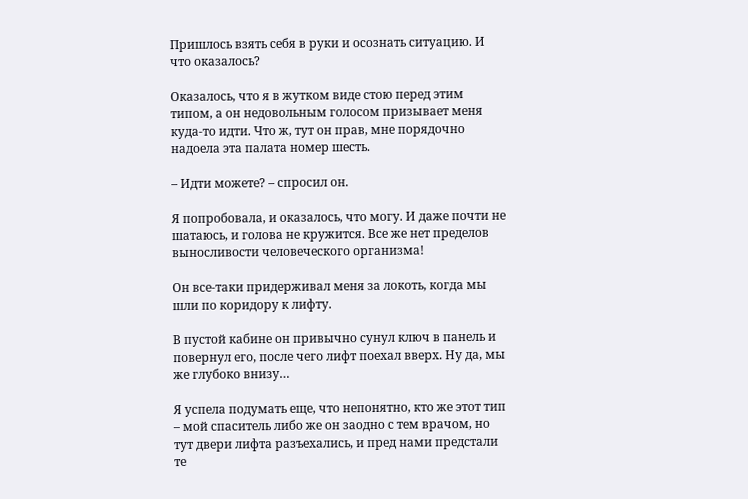Пришлось взять себя в руки и осознать ситуацию. И что оказалось?

Оказалось, что я в жутком виде стою перед этим типом, а он недовольным голосом призывает меня куда-то идти. Что ж, тут он прав, мне порядочно надоела эта палата номер шесть.

– Идти можете? – спросил он.

Я попробовала, и оказалось, что могу. И даже почти не шатаюсь, и голова не кружится. Все же нет пределов выносливости человеческого организма!

Он все-таки придерживал меня за локоть, когда мы шли по коридору к лифту.

В пустой кабине он привычно сунул ключ в панель и повернул его, после чего лифт поехал вверх. Ну да, мы же глубоко внизу…

Я успела подумать еще, что непонятно, кто же этот тип – мой спаситель либо же он заодно с тем врачом, но тут двери лифта разъехались, и пред нами предстали те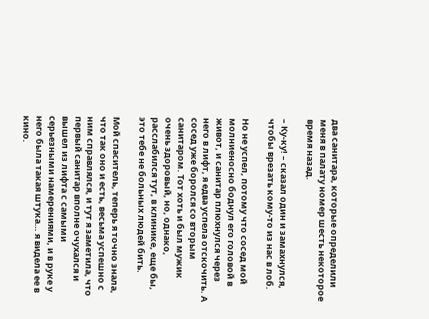два санитара, которые определили меня в палату номер шесть некоторое время назад.

– Ку-ку! – сказал один и замахнулся, чтобы врезать кому-то из нас в лоб.

Но не успел, потому что сосед мой молниеносно боднул его головой в живот, и санитар плюхнулся через него в лифт, я едва успела отскочить. А сосед уже боролся со вторым санитаром. Тот хоть и был мужик очень здоровый, но, однако, расслабился тут, в клинике, еще бы, это тебе не больных людей бить.

Мой спаситель, теперь я точно знала, что так оно и есть, весьма успешно с ним справлялся, и тут я заметила, что первый санитар вполне очухался и вышел из лифта с самыми серьезными намерениями, и в руке у него была такая штука… я видела ее в кино.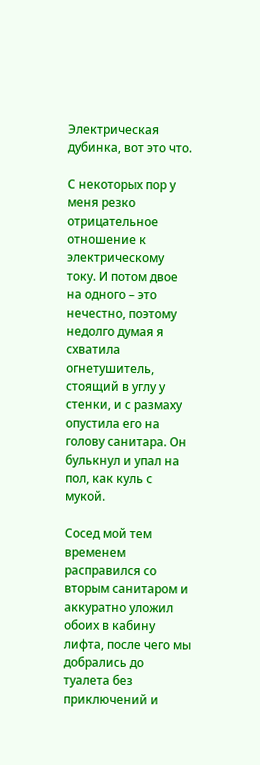Электрическая дубинка, вот это что.

С некоторых пор у меня резко отрицательное отношение к электрическому току. И потом двое на одного – это нечестно, поэтому недолго думая я схватила огнетушитель, стоящий в углу у стенки, и с размаху опустила его на голову санитара. Он булькнул и упал на пол, как куль с мукой.

Сосед мой тем временем расправился со вторым санитаром и аккуратно уложил обоих в кабину лифта, после чего мы добрались до туалета без приключений и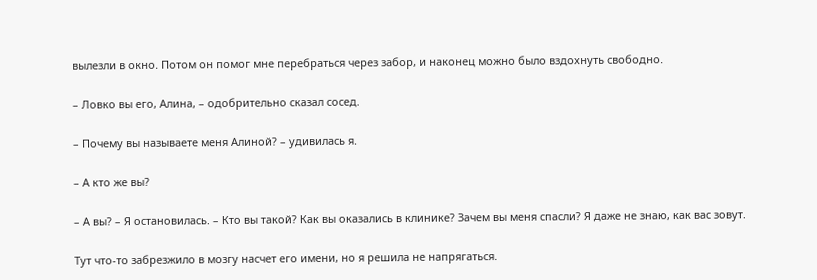вылезли в окно. Потом он помог мне перебраться через забор, и наконец можно было вздохнуть свободно.

– Ловко вы его, Алина, – одобрительно сказал сосед.

– Почему вы называете меня Алиной? – удивилась я.

– А кто же вы?

– А вы? – Я остановилась. – Кто вы такой? Как вы оказались в клинике? Зачем вы меня спасли? Я даже не знаю, как вас зовут.

Тут что-то забрезжило в мозгу насчет его имени, но я решила не напрягаться.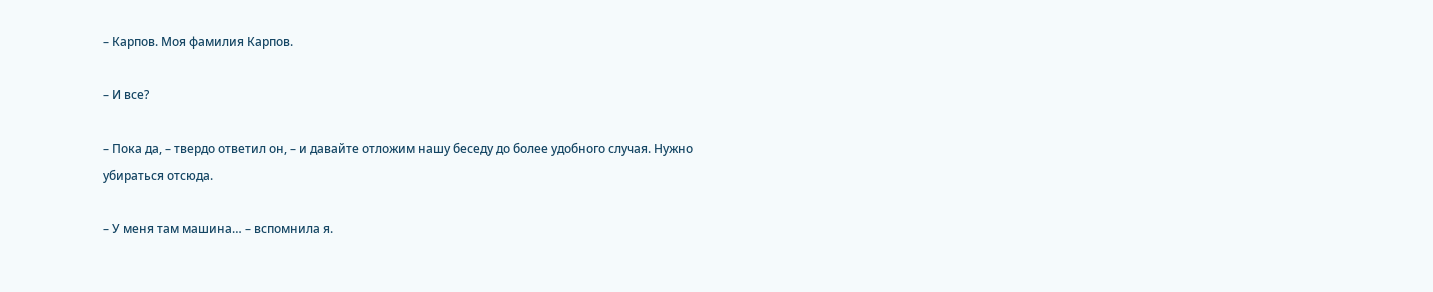– Карпов. Моя фамилия Карпов.

– И все?

– Пока да, – твердо ответил он, – и давайте отложим нашу беседу до более удобного случая. Нужно убираться отсюда.

– У меня там машина… – вспомнила я.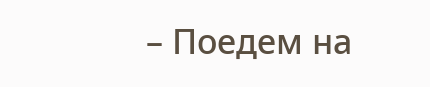– Поедем на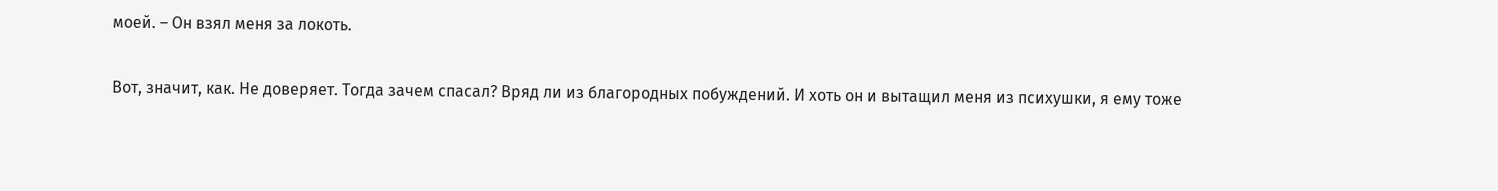моей. – Он взял меня за локоть.

Вот, значит, как. Не доверяет. Тогда зачем спасал? Вряд ли из благородных побуждений. И хоть он и вытащил меня из психушки, я ему тоже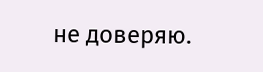не доверяю.